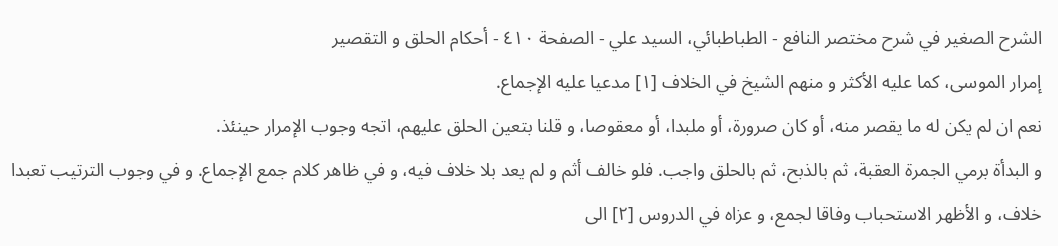الشرح الصغير في شرح مختصر النافع - الطباطبائي، السيد علي - الصفحة ٤١٠ - أحكام الحلق و التقصير
إمرار الموسى، كما عليه الأكثر و منهم الشيخ في الخلاف [١] مدعيا عليه الإجماع.
نعم ان لم يكن له ما يقصر منه، أو كان صرورة، أو ملبدا، أو معقوصا، و قلنا بتعين الحلق عليهم، اتجه وجوب الإمرار حينئذ.
و البدأة برمي الجمرة العقبة، ثم بالذبح، ثم بالحلق واجب. فلو خالف أثم و لم يعد بلا خلاف فيه، و في ظاهر كلام جمع الإجماع. و في وجوب الترتيب تعبدا خلاف، و الأظهر الاستحباب وفاقا لجمع، و عزاه في الدروس [٢] الى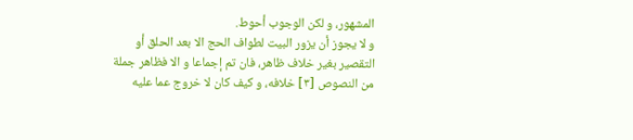المشهور، و لكن الوجوب أحوط.
و لا يجوز أن يزور البيت لطواف الحج الا بعد الحلق أو التقصير بغير خلاف ظاهر، فان تم إجماعا و الا فظاهر جملة من النصوص [٣] خلافه، و كيف كان لا خروج عما عليه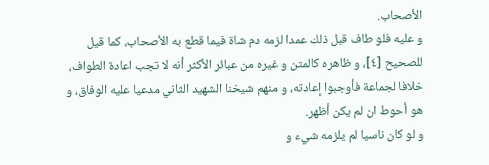الأصحاب.
و عليه فلو طاف قبل ذلك عمدا لزمه دم شاة فيما قطع به الأصحاب، كما قيل للصحيح [٤]، و ظاهره كالمتن و غيره من عبائر الأكثر أنه لا تجب اعادة الطواف، خلافا لجماعة فأوجبوا إعادته، و منهم شيخنا الشهيد الثاني مدعيا عليه الوفاق، و هو أحوط ان لم يكن أظهر.
و لو كان ناسيا لم يلزمه شيء و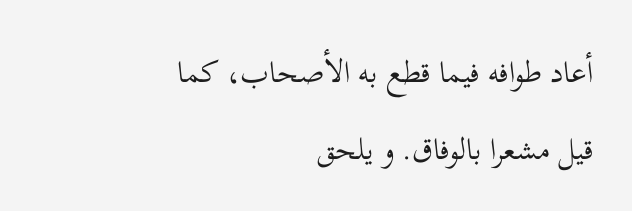أعاد طوافه فيما قطع به الأصحاب، كما قيل مشعرا بالوفاق. و يلحق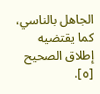الجاهل بالناسي، كما يقتضيه إطلاق الصحيح [٥].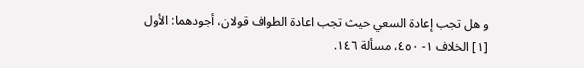و هل تجب إعادة السعي حيث تجب اعادة الطواف قولان، أجودهما: الأول
[١] الخلاف ١- ٤٥٠، مسألة ١٤٦.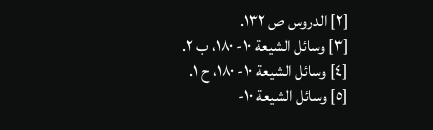[٢] الدروس ص ١٣٢.
[٣] وسائل الشيعة ١٠- ١٨٠، ب ٢.
[٤] وسائل الشيعة ١٠- ١٨٠، ح ١.
[٥] وسائل الشيعة ١٠-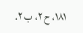١٨١، ح ٢، ب ٢.